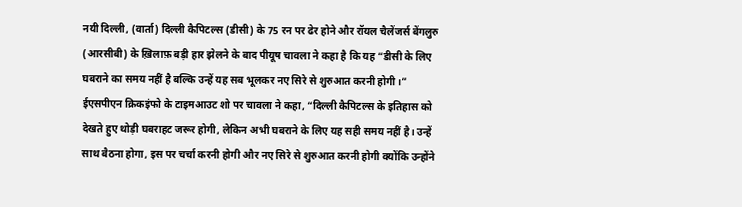नयी दिल्ली, (वार्ता) दिल्ली कैपिटल्स (डीसी) के 75 रन पर ढेर होने और रॉयल चैलेंजर्स बेंगलुरु (आरसीबी) के ख़िलाफ़ बड़ी हार झेलने के बाद पीयूष चावला ने कहा है कि यह “डीसी के लिए घबराने का समय नहीं है बल्कि उन्हें यह सब भूलकर नए सिरे से शुरुआत करनी होगी।”
ईएसपीएन क्रिकइंफो के टाइमआउट शो पर चावला ने कहा, “दिल्ली कैपिटल्स के इतिहास को देखते हुए थोड़ी घबराहट जरूर होगी, लेकिन अभी घबराने के लिए यह सही समय नहीं है। उन्हें साथ बैठना होगा, इस पर चर्चा करनी होगी और नए सिरे से शुरुआत करनी होगी क्योंकि उन्होंने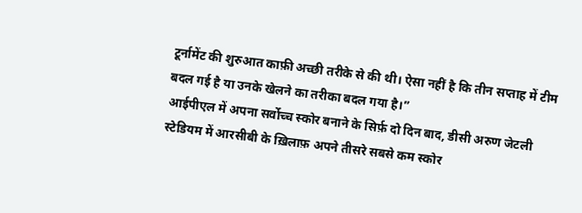टूर्नामेंट की शुरुआत काफ़ी अच्छी तरीके से की थी। ऐसा नहीं है कि तीन सप्ताह में टीम बदल गई है या उनके खेलने का तरीका बदल गया है।”
आईपीएल में अपना सर्वोच्च स्कोर बनाने के सिर्फ़ दो दिन बाद, डीसी अरुण जेटली स्टेडियम में आरसीबी के ख़िलाफ़ अपने तीसरे सबसे कम स्कोर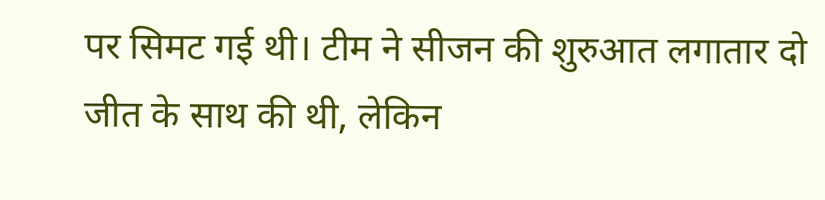पर सिमट गई थी। टीम ने सीजन की शुरुआत लगातार दो जीत के साथ की थी, लेकिन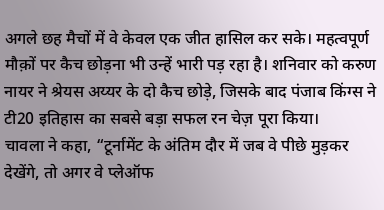अगले छह मैचों में वे केवल एक जीत हासिल कर सके। महत्वपूर्ण मौक़ों पर कैच छोड़ना भी उन्हें भारी पड़ रहा है। शनिवार को करुण नायर ने श्रेयस अय्यर के दो कैच छोड़े, जिसके बाद पंजाब किंग्स ने टी20 इतिहास का सबसे बड़ा सफल रन चेज़ पूरा किया।
चावला ने कहा, “टूर्नामेंट के अंतिम दौर में जब वे पीछे मुड़कर देखेंगे, तो अगर वे प्लेऑफ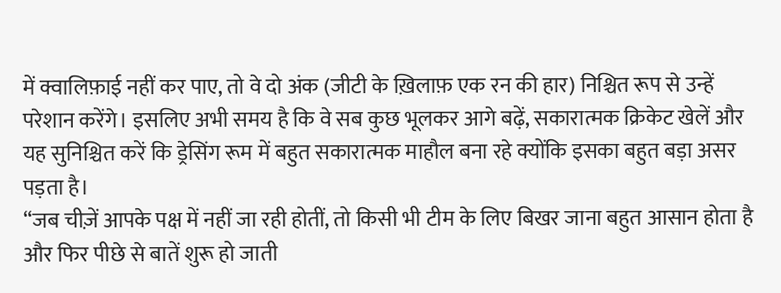में क्वालिफ़ाई नहीं कर पाए, तो वे दो अंक (जीटी के ख़िलाफ़ एक रन की हार) निश्चित रूप से उन्हें परेशान करेंगे। इसलिए अभी समय है कि वे सब कुछ भूलकर आगे बढ़ें, सकारात्मक क्रिकेट खेलें और यह सुनिश्चित करें कि ड्रेसिंग रूम में बहुत सकारात्मक माहौल बना रहे क्योंकि इसका बहुत बड़ा असर पड़ता है।
“जब चीज़ें आपके पक्ष में नहीं जा रही होतीं, तो किसी भी टीम के लिए बिखर जाना बहुत आसान होता है और फिर पीछे से बातें शुरू हो जाती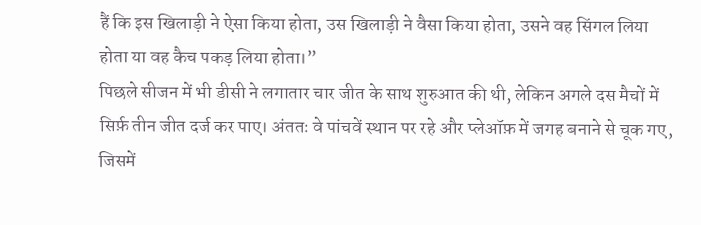हैं कि इस खिलाड़ी ने ऐसा किया होता, उस खिलाड़ी ने वैसा किया होता, उसने वह सिंगल लिया होता या वह कैच पकड़ लिया होता।”
पिछले सीजन में भी डीसी ने लगातार चार जीत के साथ शुरुआत की थी, लेकिन अगले दस मैचों में सिर्फ़ तीन जीत दर्ज कर पाए। अंततः वे पांचवें स्थान पर रहे और प्लेऑफ़ में जगह बनाने से चूक गए, जिसमें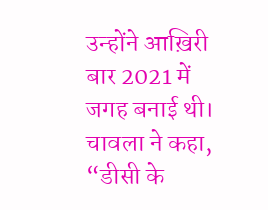उन्होंने आख़िरी बार 2021 में जगह बनाई थी।
चावला ने कहा, “डीसी के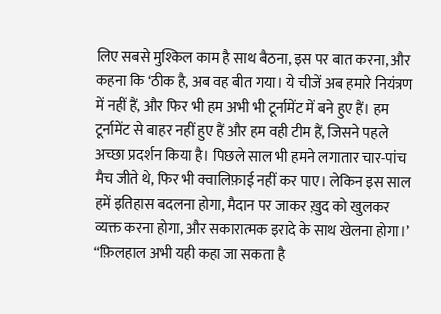लिए सबसे मुश्किल काम है साथ बैठना, इस पर बात करना, और कहना कि ‘ठीक है, अब वह बीत गया। ये चीजें अब हमारे नियंत्रण में नहीं हैं, और फिर भी हम अभी भी टूर्नामेंट में बने हुए हैं। हम टूर्नामेंट से बाहर नहीं हुए हैं और हम वही टीम हैं, जिसने पहले अच्छा प्रदर्शन किया है। पिछले साल भी हमने लगातार चार-पांच मैच जीते थे, फिर भी क्वालिफ़ाई नहीं कर पाए। लेकिन इस साल हमें इतिहास बदलना होगा, मैदान पर जाकर ख़ुद को खुलकर व्यक्त करना होगा, और सकारात्मक इरादे के साथ खेलना होगा।’
“फ़िलहाल अभी यही कहा जा सकता है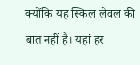क्योंकि यह स्किल लेवल की बात नहीं है। यहां हर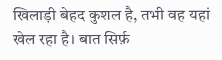खिलाड़ी बेहद कुशल है, तभी वह यहां खेल रहा है। बात सिर्फ़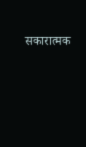सकारात्मक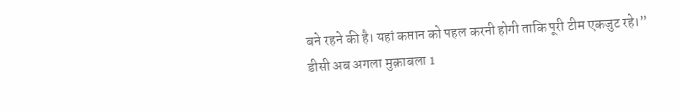बने रहने की है। यहां कप्तान को पहल करनी होगी ताकि पूरी टीम एकजुट रहे।”
डीसी अब अगला मुक़ाबला 1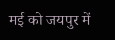मई को जयपुर में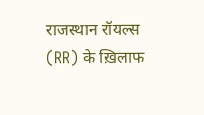राजस्थान रॉयल्स (RR) के ख़िलाफ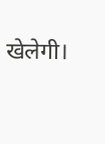खेलेगी।